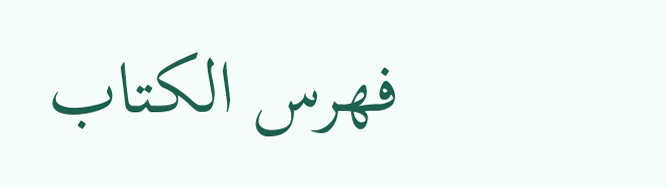فهرس الكتاب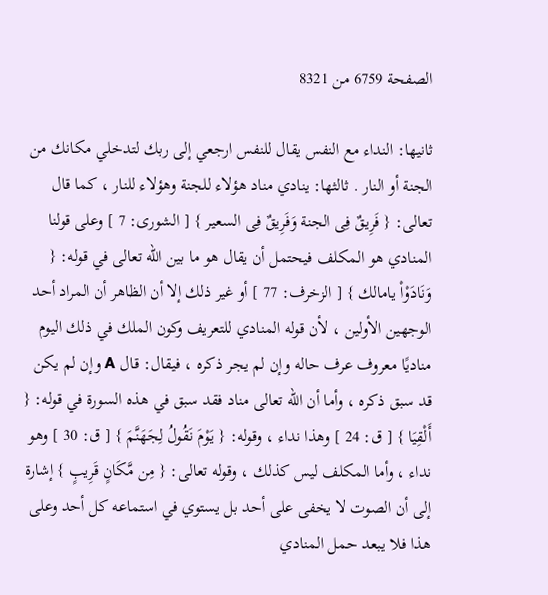الصفحة 6759 من 8321

ثانيها: النداء مع النفس يقال للنفس ارجعي إلى ربك لتدخلي مكانك من الجنة أو النار . ثالثها: ينادي مناد هؤلاء للجنة وهؤلاء للنار ، كما قال تعالى: { فَرِيقٌ فِى الجنة وَفَرِيقٌ فِى السعير } [ الشورى: 7 ] وعلى قولنا المنادي هو المكلف فيحتمل أن يقال هو ما بين الله تعالى في قوله: { وَنَادَوْاْ يامالك } [ الزخرف: 77 ] أو غير ذلك إلا أن الظاهر أن المراد أحد الوجهين الأولين ، لأن قوله المنادي للتعريف وكون الملك في ذلك اليوم مناديًا معروف عرف حاله وإن لم يجر ذكره ، فيقال: قال A وإن لم يكن قد سبق ذكره ، وأما أن الله تعالى مناد فقد سبق في هذه السورة في قوله: { أَلْقِيَا } [ ق: 24 ] وهذا نداء ، وقوله: { يَوْمَ نَقُولُ لِجَهَنَّمَ } [ ق: 30 ] وهو نداء ، وأما المكلف ليس كذلك ، وقوله تعالى: { مِن مَّكَانٍ قَرِيبٍ } إشارة إلى أن الصوت لا يخفى على أحد بل يستوي في استماعه كل أحد وعلى هذا فلا يبعد حمل المنادي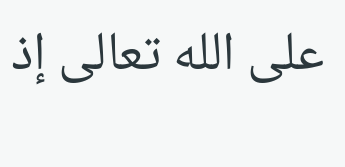على الله تعالى إذ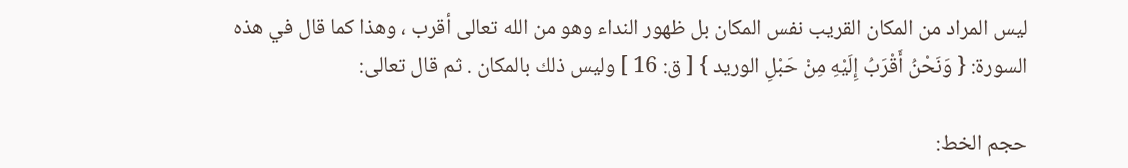ليس المراد من المكان القريب نفس المكان بل ظهور النداء وهو من الله تعالى أقرب ، وهذا كما قال في هذه السورة: { وَنَحْنُ أَقْرَبُ إِلَيْهِ مِنْ حَبْلِ الوريد } [ ق: 16 ] وليس ذلك بالمكان . ثم قال تعالى:

حجم الخط: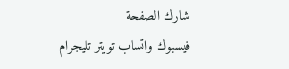شارك الصفحة
فيسبوك واتساب تويتر تليجرام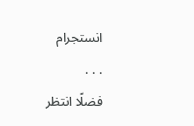انستجرام
. . .
فضلًا انتظر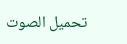تحميل الصوت